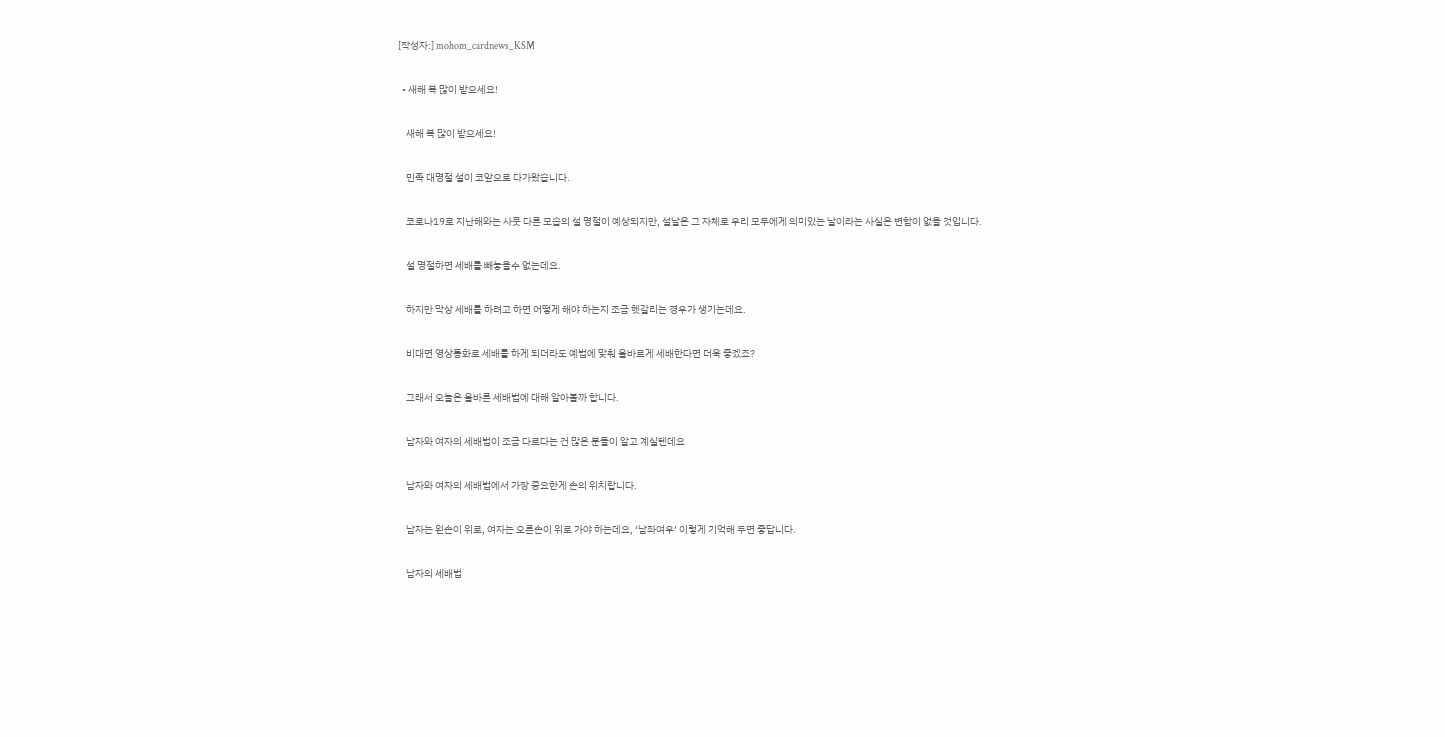[작성자:] mohom_cardnews_KSM

  • 새해 복 많이 받으세요!

    새해 복 많이 받으세요!

    민족 대명절 설이 코앞으로 다가왔습니다.

    코로나19로 지난해와는 사뭇 다른 모습의 설 명절이 예상되지만, 설날은 그 자체로 우리 모두에게 의미있는 날이라는 사실은 변함이 없을 것입니다.

    설 명절하면 세배를 빼놓을수 없는데요.

    하지만 막상 세배를 하려고 하면 어떻게 해야 하는지 조금 헷갈리는 경우가 생기는데요.

    비대면 영상통화로 세배를 하게 되더라도 예법에 맞춰 올바르게 세배한다면 더욱 좋겠죠?

    그래서 오늘은 올바른 세배법에 대해 알아볼까 합니다.

    남자와 여자의 세배법이 조금 다르다는 건 많은 분들이 알고 계실텐데요

    남자와 여자의 세배법에서 가장 중요한게 손의 위치랍니다.

    남자는 왼손이 위로, 여자는 오른손이 위로 가야 하는데요, ‘남좌여우’ 이렇게 기억해 두면 좋답니다.

    남자의 세배법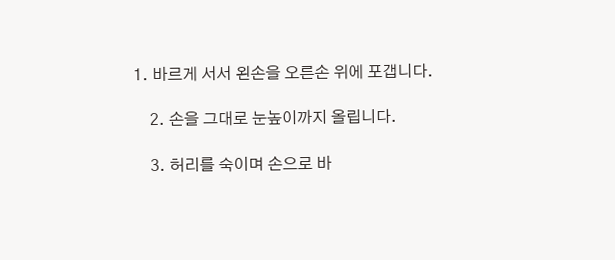1. 바르게 서서 왼손을 오른손 위에 포갭니다.

    2. 손을 그대로 눈높이까지 올립니다.

    3. 허리를 숙이며 손으로 바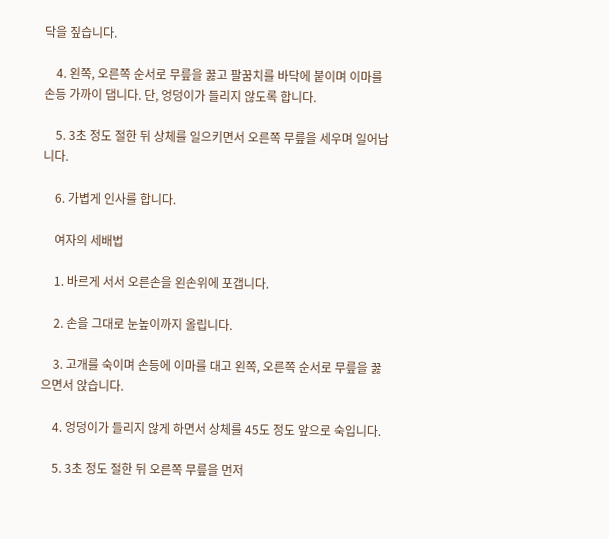닥을 짚습니다.

    4. 왼쪽, 오른쪽 순서로 무릎을 꿇고 팔꿈치를 바닥에 붙이며 이마를 손등 가까이 댑니다. 단, 엉덩이가 들리지 않도록 합니다.

    5. 3초 정도 절한 뒤 상체를 일으키면서 오른쪽 무릎을 세우며 일어납니다.

    6. 가볍게 인사를 합니다.

    여자의 세배법

    1. 바르게 서서 오른손을 왼손위에 포갭니다.

    2. 손을 그대로 눈높이까지 올립니다.

    3. 고개를 숙이며 손등에 이마를 대고 왼쪽, 오른쪽 순서로 무릎을 꿇으면서 앉습니다.

    4. 엉덩이가 들리지 않게 하면서 상체를 45도 정도 앞으로 숙입니다.

    5. 3초 정도 절한 뒤 오른쪽 무릎을 먼저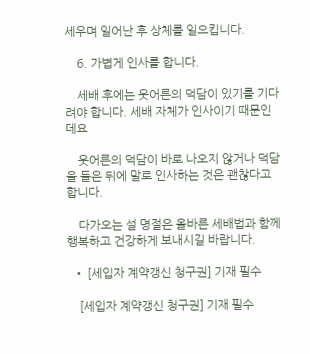세우며 일어난 후 상체를 일으킵니다.

    6. 가볍게 인사를 합니다.

    세배 후에는 웃어른의 덕담이 있기를 기다려야 합니다. 세배 자체가 인사이기 때문인데요

    웃어른의 덕담이 바로 나오지 않거나 덕담을 들은 뒤에 말로 인사하는 것은 괜찮다고 합니다.

    다가오는 설 명절은 올바른 세배법과 함께 행복하고 건강하게 보내시길 바랍니다.

  • [세입자 계약갱신 청구권] 기재 필수

    [세입자 계약갱신 청구권] 기재 필수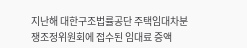지난해 대한구조법률공단 주택임대차분쟁조정위원회에 접수된 임대료 증액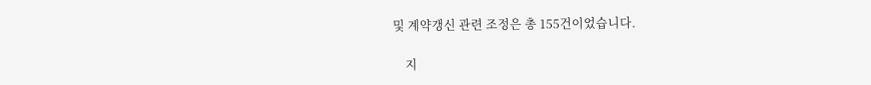및 계약갱신 관련 조정은 총 155건이었습니다.

    지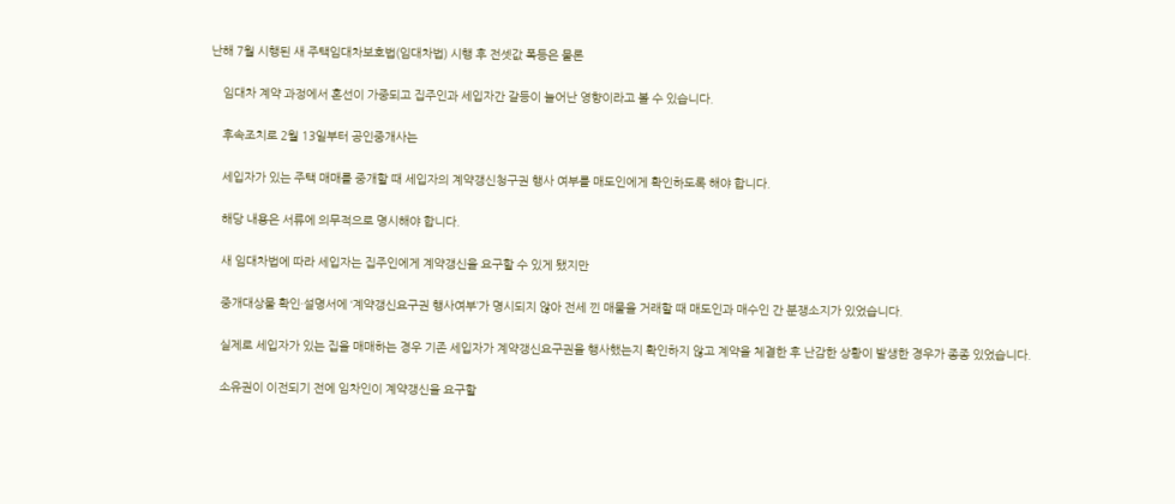난해 7월 시행된 새 주택임대차보호법(임대차법) 시행 후 전셋값 폭등은 물론

    임대차 계약 과정에서 혼선이 가중되고 집주인과 세입자간 갈등이 늘어난 영향이라고 볼 수 있습니다.

    후속조치로 2월 13일부터 공인중개사는

    세입자가 있는 주택 매매를 중개할 때 세입자의 계약갱신청구권 행사 여부를 매도인에게 확인하도록 해야 합니다.

    해당 내용은 서류에 의무적으로 명시해야 합니다.

    새 임대차법에 따라 세입자는 집주인에게 계약갱신을 요구할 수 있게 됐지만

    중개대상물 확인·설명서에 ‘계약갱신요구권 행사여부’가 명시되지 않아 전세 낀 매물을 거래할 때 매도인과 매수인 간 분쟁소지가 있었습니다.

    실제로 세입자가 있는 집을 매매하는 경우 기존 세입자가 계약갱신요구권을 행사했는지 확인하지 않고 계약을 체결한 후 난감한 상황이 발생한 경우가 종종 있었습니다.

    소유권이 이전되기 전에 임차인이 계약갱신을 요구할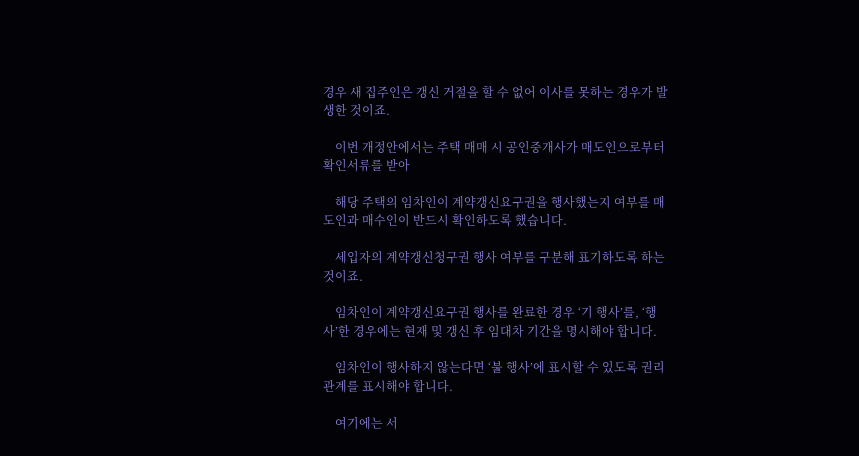경우 새 집주인은 갱신 거절을 할 수 없어 이사를 못하는 경우가 발생한 것이죠.

    이번 개정안에서는 주택 매매 시 공인중개사가 매도인으로부터 확인서류를 받아

    해당 주택의 임차인이 계약갱신요구권을 행사했는지 여부를 매도인과 매수인이 반드시 확인하도록 했습니다.

    세입자의 계약갱신청구권 행사 여부를 구분해 표기하도록 하는 것이죠.

    임차인이 계약갱신요구권 행사를 완료한 경우 ‘기 행사’를, ‘행사’한 경우에는 현재 및 갱신 후 임대차 기간을 명시해야 합니다.

    임차인이 행사하지 않는다면 ‘불 행사’에 표시할 수 있도록 권리관계를 표시해야 합니다.

    여기에는 서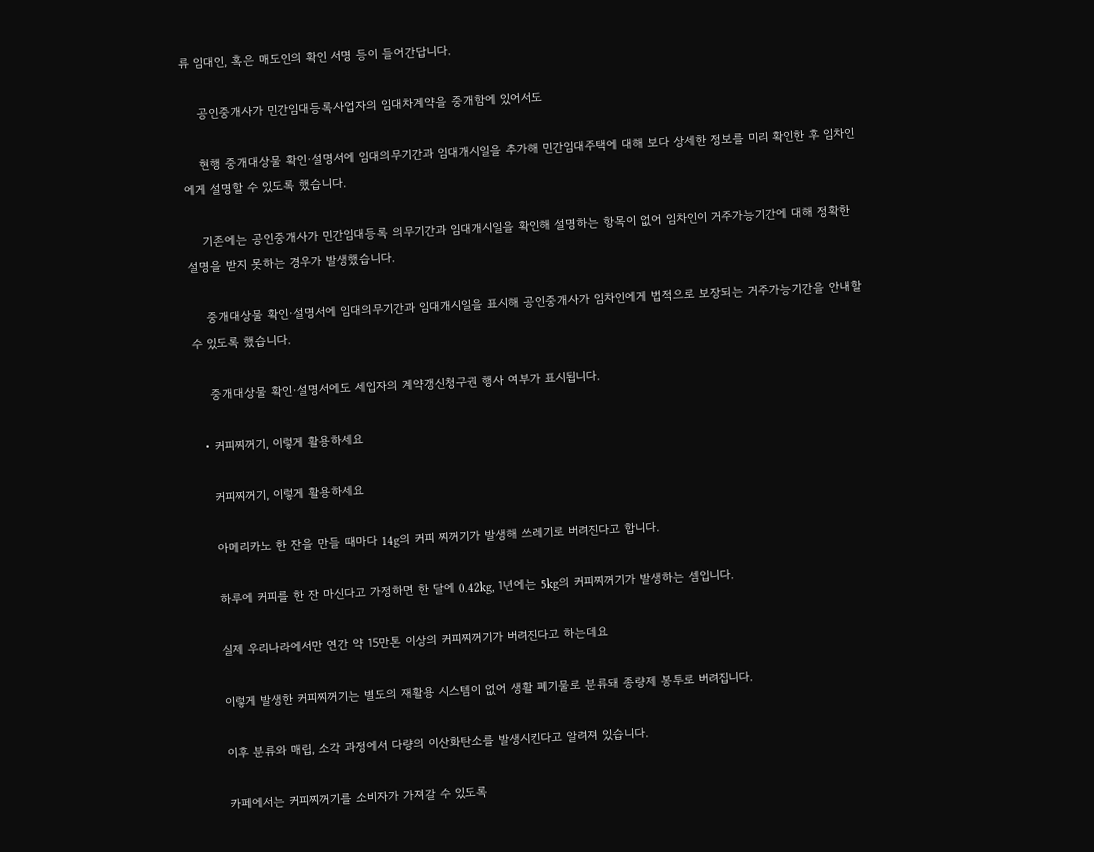류 임대인, 혹은 매도인의 확인 서명 등이 들어간답니다.

    공인중개사가 민간임대등록사업자의 임대차계약을 중개함에 있어서도

    현행 중개대상물 확인·설명서에 임대의무기간과 임대개시일을 추가해 민간임대주택에 대해 보다 상세한 정보를 미리 확인한 후 임차인에게 설명할 수 있도록 했습니다.

    기존에는 공인중개사가 민간임대등록 의무기간과 임대개시일을 확인해 설명하는 항목이 없어 임차인이 거주가능기간에 대해 정확한 설명을 받지 못하는 경우가 발생했습니다.

    중개대상물 확인·설명서에 임대의무기간과 임대개시일을 표시해 공인중개사가 임차인에게 법적으로 보장되는 거주가능기간을 안내할 수 있도록 했습니다.

    중개대상물 확인·설명서에도 세입자의 계약갱신청구권 행사 여부가 표시됩니다.

  • 커피찌꺼기, 이렇게 활용하세요

    커피찌꺼기, 이렇게 활용하세요

    아메리카노 한 잔을 만들 때마다 14g의 커피 찌꺼기가 발생해 쓰레기로 버려진다고 합니다.

    하루에 커피를 한 잔 마신다고 가정하면 한 달에 0.42kg, 1년에는 5kg의 커피찌꺼기가 발생하는 셈입니다.

    실제 우리나라에서만 연간 약 15만톤 이상의 커피찌꺼기가 버려진다고 하는데요

    이렇게 발생한 커피찌꺼기는 별도의 재활용 시스템이 없어 생활 폐기물로 분류돼 종량제 봉투로 버려집니다.

    이후 분류와 매립, 소각 과정에서 다량의 이산화탄소를 발생시킨다고 알려져 있습니다.

    카페에서는 커피찌꺼기를 소비자가 가져갈 수 있도록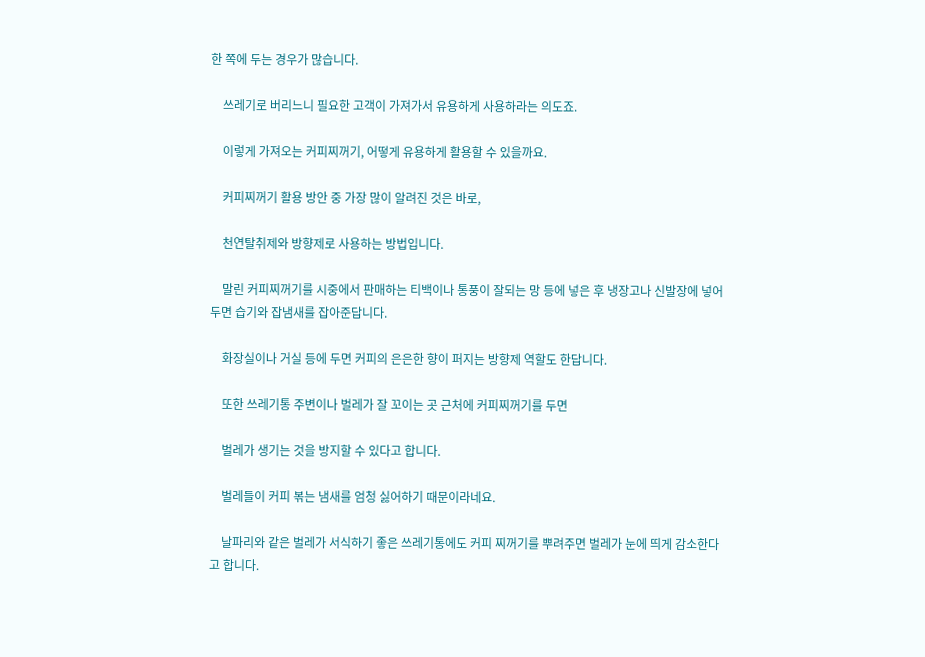한 쪽에 두는 경우가 많습니다.

    쓰레기로 버리느니 필요한 고객이 가져가서 유용하게 사용하라는 의도죠.

    이렇게 가져오는 커피찌꺼기, 어떻게 유용하게 활용할 수 있을까요.

    커피찌꺼기 활용 방안 중 가장 많이 알려진 것은 바로,

    천연탈취제와 방향제로 사용하는 방법입니다.

    말린 커피찌꺼기를 시중에서 판매하는 티백이나 통풍이 잘되는 망 등에 넣은 후 냉장고나 신발장에 넣어두면 습기와 잡냄새를 잡아준답니다.

    화장실이나 거실 등에 두면 커피의 은은한 향이 퍼지는 방향제 역할도 한답니다.

    또한 쓰레기통 주변이나 벌레가 잘 꼬이는 곳 근처에 커피찌꺼기를 두면

    벌레가 생기는 것을 방지할 수 있다고 합니다.

    벌레들이 커피 볶는 냄새를 엄청 싫어하기 때문이라네요.

    날파리와 같은 벌레가 서식하기 좋은 쓰레기통에도 커피 찌꺼기를 뿌려주면 벌레가 눈에 띄게 감소한다고 합니다.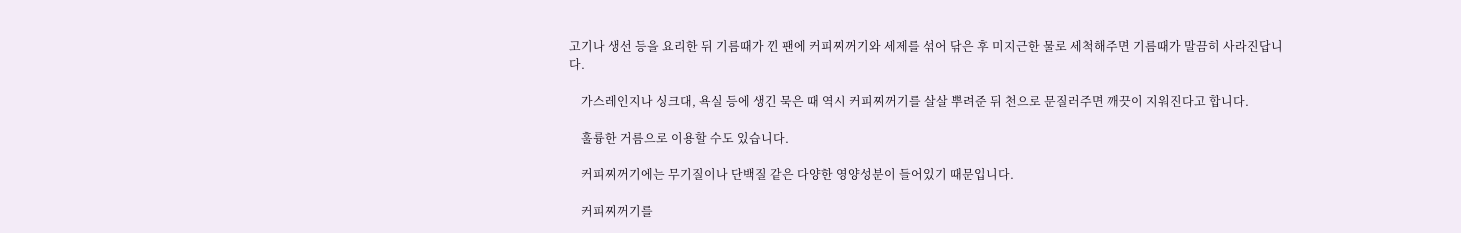고기나 생선 등을 요리한 뒤 기름때가 낀 팬에 커피찌꺼기와 세제를 섞어 닦은 후 미지근한 물로 세척해주면 기름때가 말끔히 사라진답니다.

    가스레인지나 싱크대, 욕실 등에 생긴 묵은 때 역시 커피찌꺼기를 살살 뿌려준 뒤 천으로 문질러주면 깨끗이 지워진다고 합니다.

    훌륭한 거름으로 이용할 수도 있습니다.

    커피찌꺼기에는 무기질이나 단백질 같은 다양한 영양성분이 들어있기 때문입니다.

    커피찌꺼기를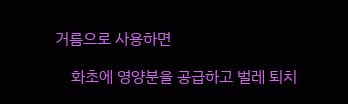거름으로 사용하면

    화초에 영양분을 공급하고 벌레 퇴치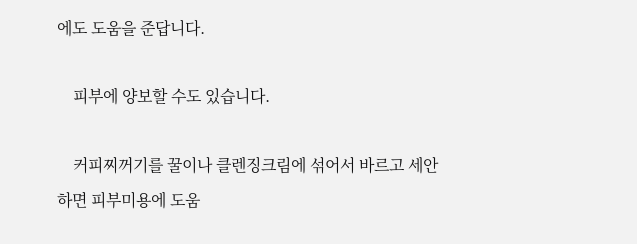에도 도움을 준답니다.

    피부에 양보할 수도 있습니다.

    커피찌꺼기를 꿀이나 클렌징크림에 섞어서 바르고 세안하면 피부미용에 도움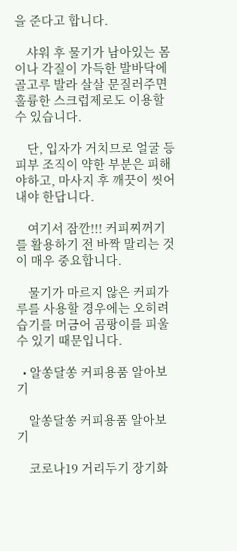을 준다고 합니다.

    샤워 후 물기가 남아있는 몸이나 각질이 가득한 발바닥에 골고루 발라 살살 문질러주면 훌륭한 스크럽제로도 이용할 수 있습니다.

    단, 입자가 거치므로 얼굴 등 피부 조직이 약한 부분은 피해야하고, 마사지 후 깨끗이 씻어내야 한답니다.

    여기서 잠깐!!! 커피찌꺼기를 활용하기 전 바짝 말리는 것이 매우 중요합니다.

    물기가 마르지 않은 커피가루를 사용할 경우에는 오히려 습기를 머금어 곰팡이를 피울 수 있기 때문입니다.

  • 알쏭달쏭 커피용품 알아보기

    알쏭달쏭 커피용품 알아보기

    코로나19 거리두기 장기화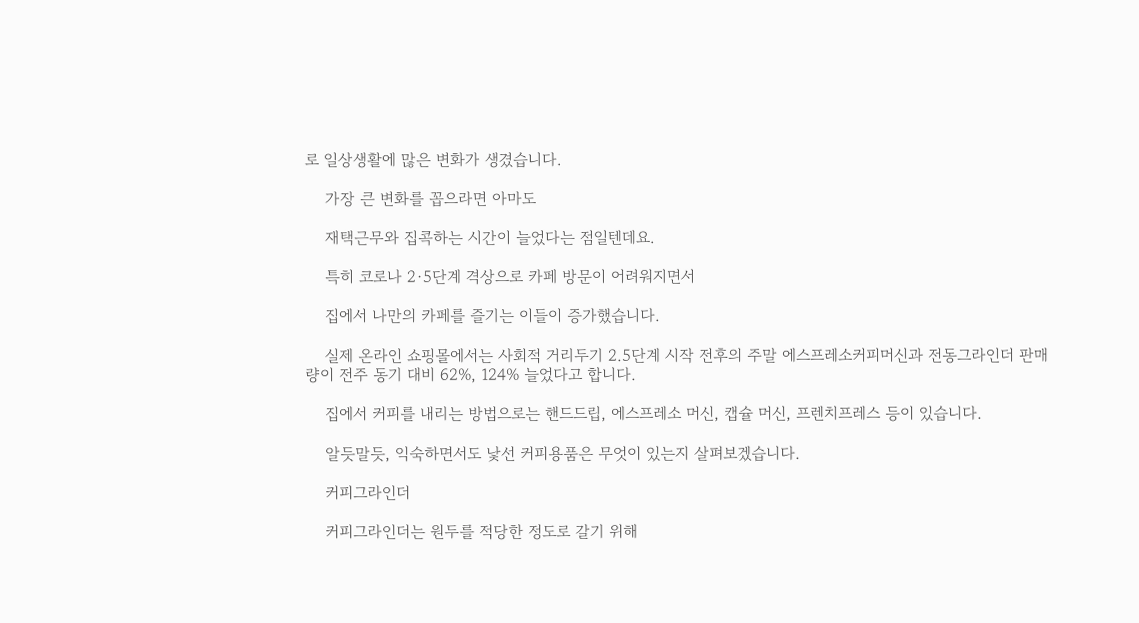로 일상생활에 많은 변화가 생겼습니다.

    가장 큰 변화를 꼽으라면 아마도

    재택근무와 집콕하는 시간이 늘었다는 점일텐데요.

    특히 코로나 2·5단계 격상으로 카페 방문이 어려워지면서

    집에서 나만의 카페를 즐기는 이들이 증가했습니다.

    실제 온라인 쇼핑몰에서는 사회적 거리두기 2.5단계 시작 전후의 주말 에스프레소커피머신과 전동그라인더 판매량이 전주 동기 대비 62%, 124% 늘었다고 합니다.

    집에서 커피를 내리는 방법으로는 핸드드립, 에스프레소 머신, 캡슐 머신, 프렌치프레스 등이 있습니다.

    알듯말듯, 익숙하면서도 낯선 커피용품은 무엇이 있는지 살펴보겠습니다.

    커피그라인더

    커피그라인더는 원두를 적당한 정도로 갈기 위해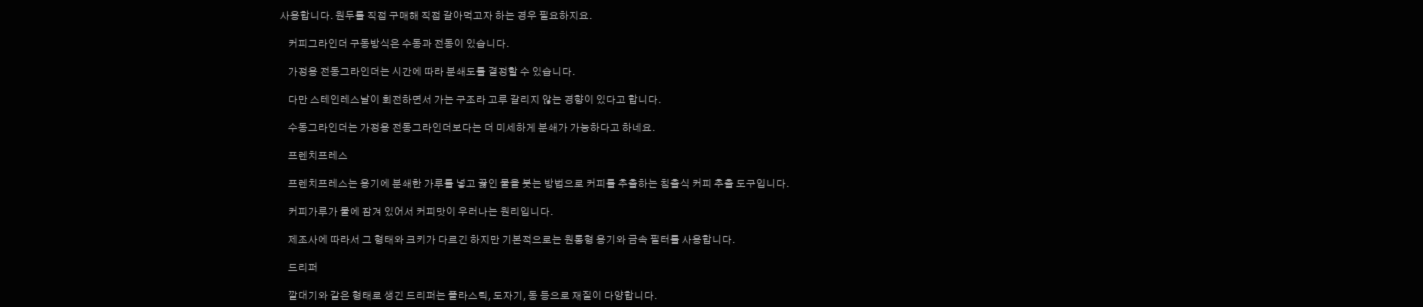사용합니다. 원두를 직접 구매해 직접 갈아먹고자 하는 경우 필요하지요.

    커피그라인더 구동방식은 수동과 전동이 있습니다.

    가정용 전동그라인더는 시간에 따라 분쇄도를 결정할 수 있습니다.

    다만 스테인레스날이 회전하면서 가는 구조라 고루 갈리지 않는 경향이 있다고 합니다.

    수동그라인더는 가정용 전동그라인더보다는 더 미세하게 분쇄가 가능하다고 하네요.

    프렌치프레스

    프렌치프레스는 용기에 분쇄한 가루를 넣고 끓인 물을 붓는 방법으로 커피를 추출하는 침출식 커피 추출 도구입니다.

    커피가루가 물에 잠겨 있어서 커피맛이 우러나는 원리입니다.

    제조사에 따라서 그 형태와 크키가 다르긴 하지만 기본적으로는 원통형 용기와 금속 필터를 사용합니다.

    드리퍼

    깔대기와 같은 형태로 생긴 드리퍼는 플라스틱, 도자기, 동 등으로 재질이 다양합니다.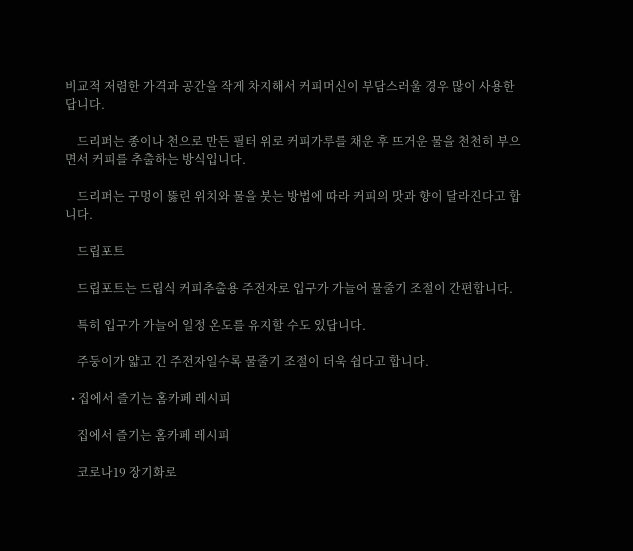비교적 저렴한 가격과 공간을 작게 차지해서 커피머신이 부담스러울 경우 많이 사용한답니다.

    드리퍼는 종이나 천으로 만든 필터 위로 커피가루를 채운 후 뜨거운 물을 천천히 부으면서 커피를 추출하는 방식입니다.

    드리퍼는 구멍이 뚫린 위치와 물을 붓는 방법에 따라 커피의 맛과 향이 달라진다고 합니다.

    드립포트

    드립포트는 드립식 커피추출용 주전자로 입구가 가늘어 물줄기 조절이 간편합니다.

    특히 입구가 가늘어 일정 온도를 유지할 수도 있답니다.

    주둥이가 얇고 긴 주전자일수록 물줄기 조절이 더욱 쉽다고 합니다.

  • 집에서 즐기는 홈카페 레시피

    집에서 즐기는 홈카페 레시피

    코로나19 장기화로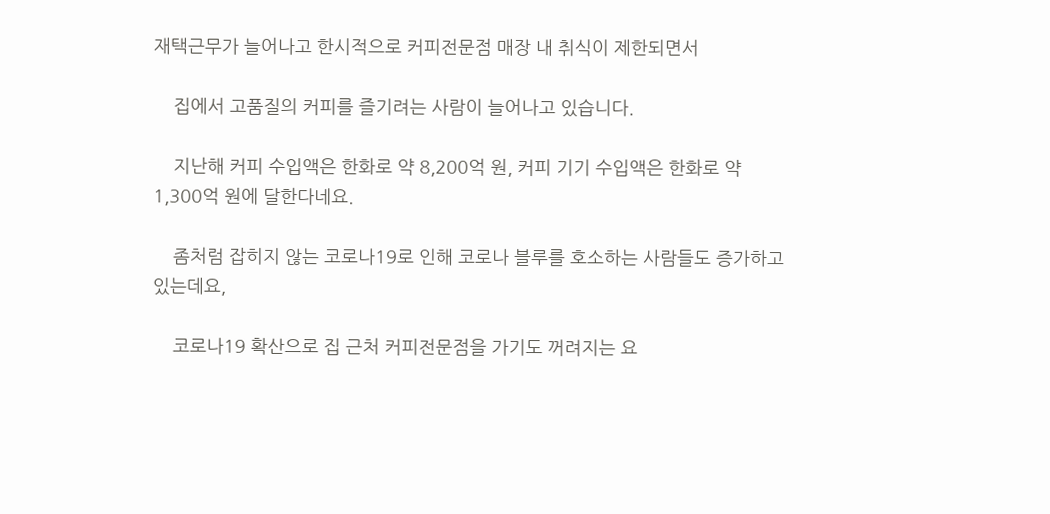재택근무가 늘어나고 한시적으로 커피전문점 매장 내 취식이 제한되면서

    집에서 고품질의 커피를 즐기려는 사람이 늘어나고 있습니다.

    지난해 커피 수입액은 한화로 약 8,200억 원, 커피 기기 수입액은 한화로 약 1,300억 원에 달한다네요.

    좀처럼 잡히지 않는 코로나19로 인해 코로나 블루를 호소하는 사람들도 증가하고 있는데요,

    코로나19 확산으로 집 근처 커피전문점을 가기도 꺼려지는 요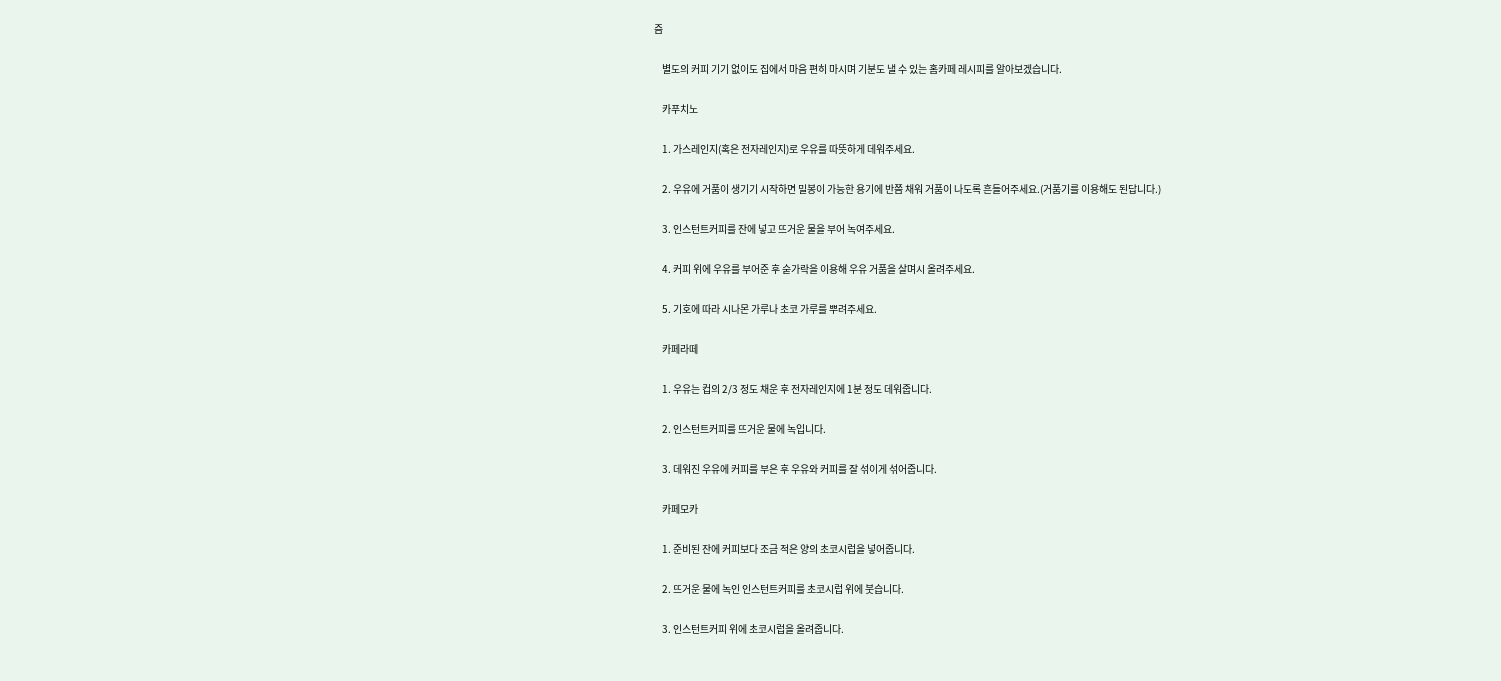즘

    별도의 커피 기기 없이도 집에서 마음 편히 마시며 기분도 낼 수 있는 홈카페 레시피를 알아보겠습니다.

    카푸치노

    1. 가스레인지(혹은 전자레인지)로 우유를 따뜻하게 데워주세요.

    2. 우유에 거품이 생기기 시작하면 밀봉이 가능한 용기에 반쯤 채워 거품이 나도록 흔들어주세요.(거품기를 이용해도 된답니다.)

    3. 인스턴트커피를 잔에 넣고 뜨거운 물을 부어 녹여주세요.

    4. 커피 위에 우유를 부어준 후 숟가락을 이용해 우유 거품을 살며시 올려주세요.

    5. 기호에 따라 시나몬 가루나 초코 가루를 뿌려주세요.

    카페라떼

    1. 우유는 컵의 2/3 정도 채운 후 전자레인지에 1분 정도 데워줍니다.

    2. 인스턴트커피를 뜨거운 물에 녹입니다.

    3. 데워진 우유에 커피를 부은 후 우유와 커피를 잘 섞이게 섞어줍니다.

    카페모카

    1. 준비된 잔에 커피보다 조금 적은 양의 초코시럽을 넣어줍니다.

    2. 뜨거운 물에 녹인 인스턴트커피를 초코시럽 위에 붓습니다.

    3. 인스턴트커피 위에 초코시럽을 올려줍니다.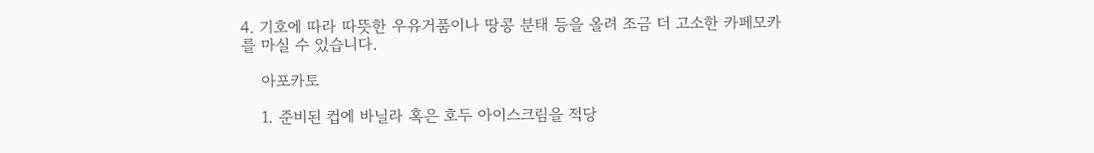4. 기호에 따라 따뜻한 우유거품이나 땅콩 분태 등을 올려 조금 더 고소한 카페모카를 마실 수 있습니다.

    아포카토

    1. 준비된 컵에 바닐라 혹은 호두 아이스크림을 적당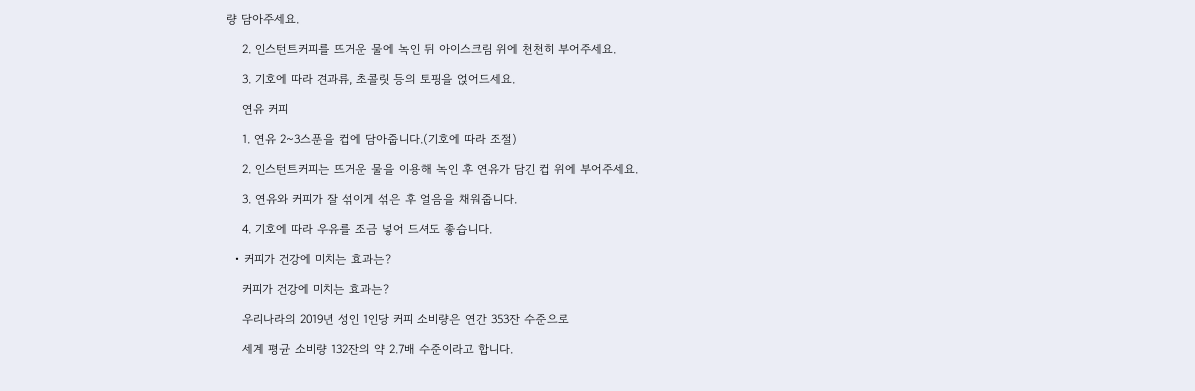량 담아주세요.

    2. 인스턴트커피를 뜨거운 물에 녹인 뒤 아이스크림 위에 천천히 부어주세요.

    3. 기호에 따라 견과류, 초콜릿 등의 토핑을 얹어드세요.

    연유 커피

    1. 연유 2~3스푼을 컵에 담아줍니다.(기호에 따라 조절)

    2. 인스턴트커피는 뜨거운 물을 이용해 녹인 후 연유가 담긴 컵 위에 부어주세요.

    3. 연유와 커피가 잘 섞이게 섞은 후 얼음을 채워줍니다.

    4. 기호에 따라 우유를 조금 넣어 드셔도 좋습니다.

  • 커피가 건강에 미치는 효과는?

    커피가 건강에 미치는 효과는?

    우리나라의 2019년 성인 1인당 커피 소비량은 연간 353잔 수준으로

    세계 평균 소비량 132잔의 약 2.7배 수준이라고 합니다.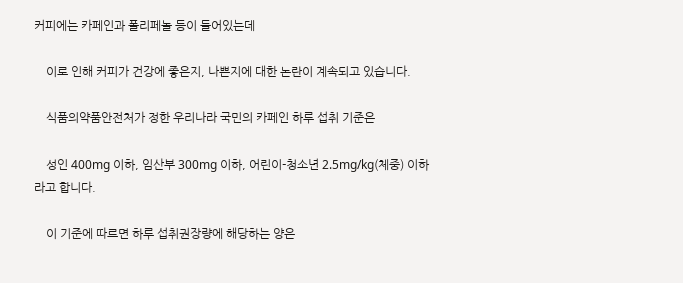커피에는 카페인과 폴리페놀 등이 들어있는데

    이로 인해 커피가 건강에 좋은지, 나쁜지에 대한 논란이 계속되고 있습니다.

    식품의약품안전처가 정한 우리나라 국민의 카페인 하루 섭취 기준은

    성인 400mg 이하, 임산부 300mg 이하, 어린이-청소년 2.5mg/kg(체중) 이하라고 합니다.

    이 기준에 따르면 하루 섭취권장량에 해당하는 양은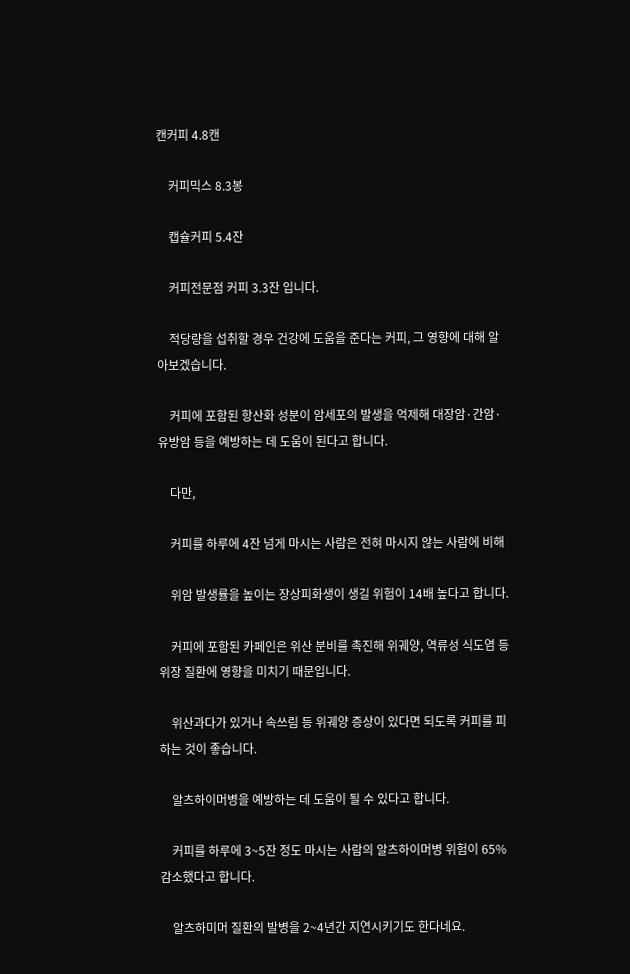캔커피 4.8캔

    커피믹스 8.3봉

    캡슐커피 5.4잔

    커피전문점 커피 3.3잔 입니다.

    적당량을 섭취할 경우 건강에 도움을 준다는 커피, 그 영향에 대해 알아보겠습니다.

    커피에 포함된 항산화 성분이 암세포의 발생을 억제해 대장암·간암·유방암 등을 예방하는 데 도움이 된다고 합니다.

    다만,

    커피를 하루에 4잔 넘게 마시는 사람은 전혀 마시지 않는 사람에 비해

    위암 발생률을 높이는 장상피화생이 생길 위험이 14배 높다고 합니다.

    커피에 포함된 카페인은 위산 분비를 촉진해 위궤양, 역류성 식도염 등 위장 질환에 영향을 미치기 때문입니다.

    위산과다가 있거나 속쓰림 등 위궤양 증상이 있다면 되도록 커피를 피하는 것이 좋습니다.

    알츠하이머병을 예방하는 데 도움이 될 수 있다고 합니다.

    커피를 하루에 3~5잔 정도 마시는 사람의 알츠하이머병 위험이 65% 감소했다고 합니다.

    알츠하미머 질환의 발병을 2~4년간 지연시키기도 한다네요.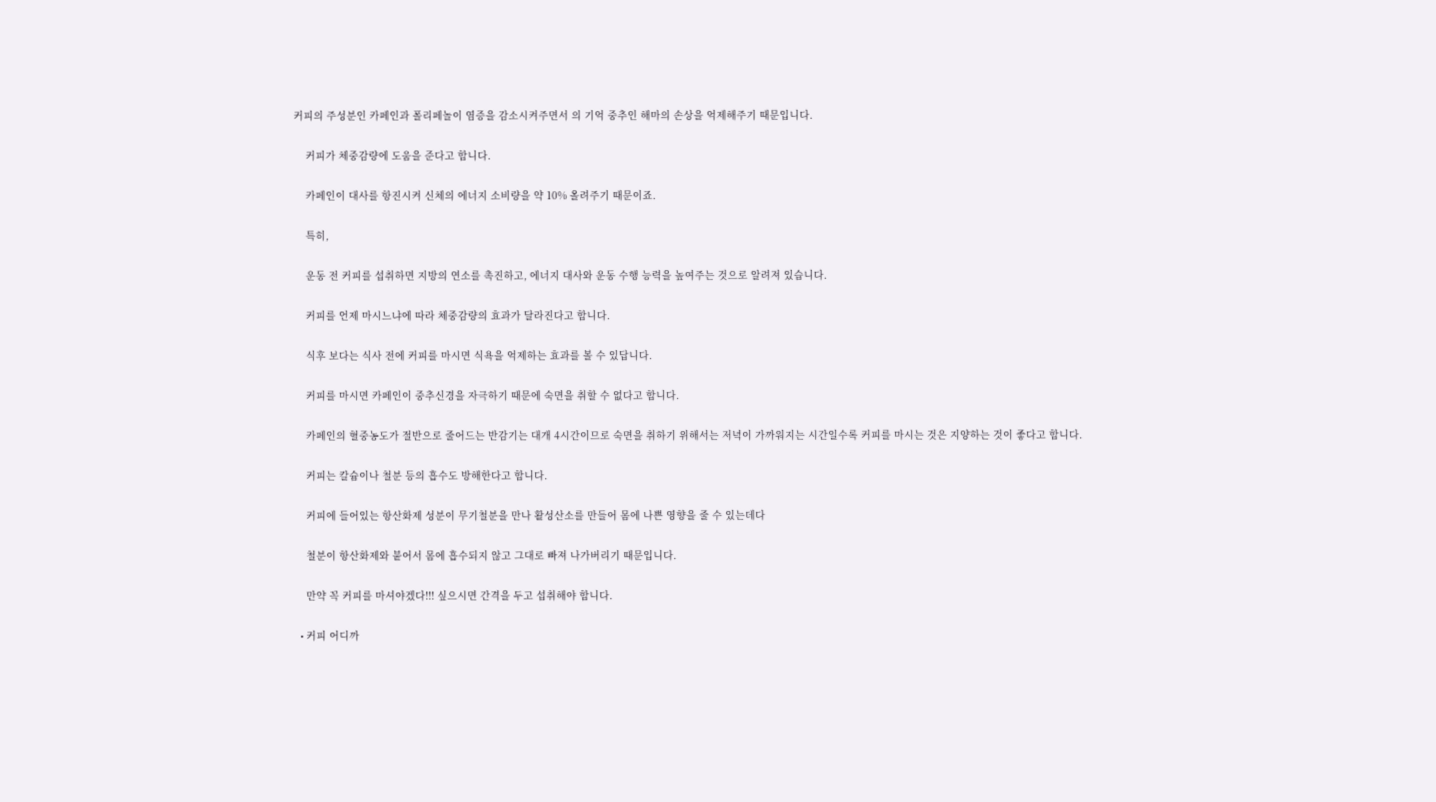커피의 주성분인 카페인과 폴리페놀이 염증을 감소시켜주면서 의 기억 중추인 해마의 손상을 억제해주기 때문입니다.

    커피가 체중감량에 도움을 준다고 합니다.

    카페인이 대사를 항진시켜 신체의 에너지 소비량을 약 10% 올려주기 때문이죠.

    특히,

    운동 전 커피를 섭취하면 지방의 연소를 촉진하고, 에너지 대사와 운동 수행 능력을 높여주는 것으로 알려져 있습니다.

    커피를 언제 마시느냐에 따라 체중감량의 효과가 달라진다고 합니다.

    식후 보다는 식사 전에 커피를 마시면 식욕을 억제하는 효과를 볼 수 있답니다.

    커피를 마시면 카페인이 중추신경을 자극하기 때문에 숙면을 취할 수 없다고 합니다.

    카페인의 혈중농도가 절반으로 줄어드는 반감기는 대개 4시간이므로 숙면을 취하기 위해서는 저녁이 가까워지는 시간일수록 커피를 마시는 것은 지양하는 것이 좋다고 합니다.

    커피는 칼슘이나 철분 등의 흡수도 방해한다고 합니다.

    커피에 들어있는 항산화제 성분이 무기철분을 만나 활성산소를 만들어 몸에 나쁜 영향을 줄 수 있는데다

    철분이 항산화제와 붙어서 몸에 흡수되지 않고 그대로 빠져 나가버리기 때문입니다.

    만약 꼭 커피를 마셔야겠다!!! 싶으시면 간격을 두고 섭취해야 합니다.

  • 커피 어디까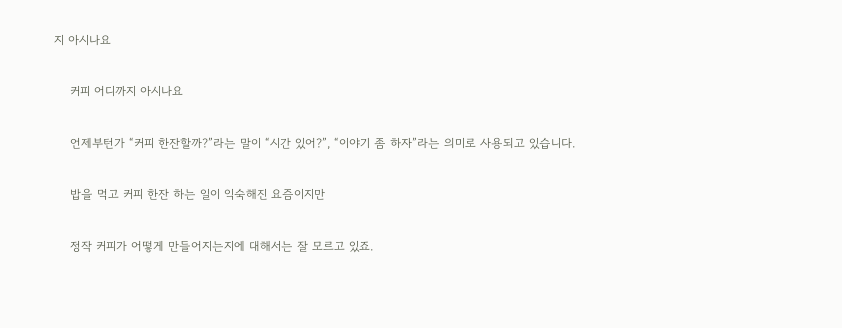지 아시나요

    커피 어디까지 아시나요

    언제부턴가 “커피 한잔할까?”라는 말이 “시간 있어?”, “이야기 좀 하자”라는 의미로 사용되고 있습니다.

    밥을 먹고 커피 한잔 하는 일이 익숙해진 요즘이지만

    정작 커피가 어떻게 만들어지는지에 대해서는 잘 모르고 있죠.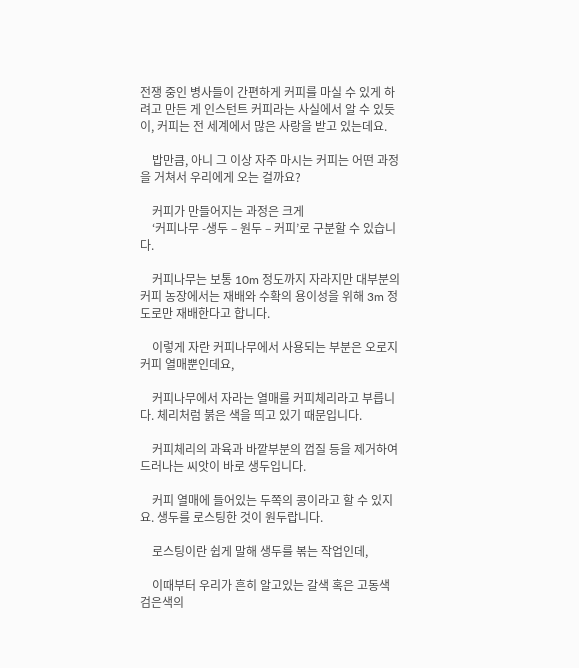전쟁 중인 병사들이 간편하게 커피를 마실 수 있게 하려고 만든 게 인스턴트 커피라는 사실에서 알 수 있듯이, 커피는 전 세계에서 많은 사랑을 받고 있는데요.

    밥만큼, 아니 그 이상 자주 마시는 커피는 어떤 과정을 거쳐서 우리에게 오는 걸까요?

    커피가 만들어지는 과정은 크게
    ‘커피나무 -생두 – 원두 – 커피’로 구분할 수 있습니다.

    커피나무는 보통 10m 정도까지 자라지만 대부분의 커피 농장에서는 재배와 수확의 용이성을 위해 3m 정도로만 재배한다고 합니다.

    이렇게 자란 커피나무에서 사용되는 부분은 오로지 커피 열매뿐인데요,

    커피나무에서 자라는 열매를 커피체리라고 부릅니다. 체리처럼 붉은 색을 띄고 있기 때문입니다.

    커피체리의 과육과 바깥부분의 껍질 등을 제거하여 드러나는 씨앗이 바로 생두입니다.

    커피 열매에 들어있는 두쪽의 콩이라고 할 수 있지요. 생두를 로스팅한 것이 원두랍니다.

    로스팅이란 쉽게 말해 생두를 볶는 작업인데,

    이때부터 우리가 흔히 알고있는 갈색 혹은 고동색 검은색의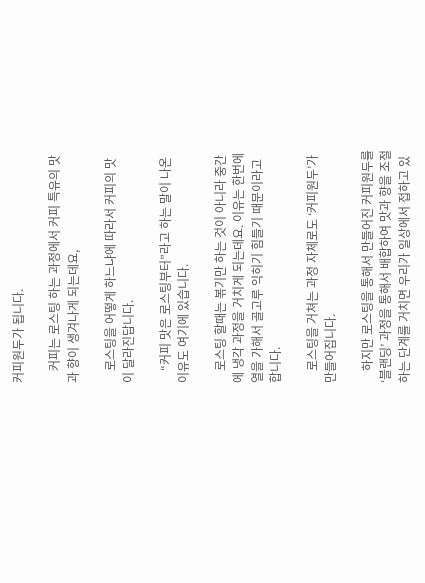커피원두가 됩니다.

    커피는 로스팅 하는 과정에서 커피 특유의 맛과 향이 생겨나게 되는데요,

    로스팅을 어떻게 하느냐에 따라서 커피의 맛이 달라진답니다.

    “커피 맛은 로스팅부터”라고 하는 말이 나온 이유도 여기에 있습니다.

    로스팅 할때는 볶기만 하는 것이 아니라 중간에 냉각 과정을 거치게 되는데요. 이유는 한번에 열을 가해서 골고루 익히기 힘들기 때문이라고 합니다.

    로스팅을 거쳐는 과정 자체로도 ‘커피원두’가 만들어집니다.

    하지만 로스팅을 통해서 만들어진 커피원두를 ‘블랜딩’ 과정을 통해서 배합하여 맛과 향을 조절하는 단계를 거치면 우리가 일상에서 접하고 있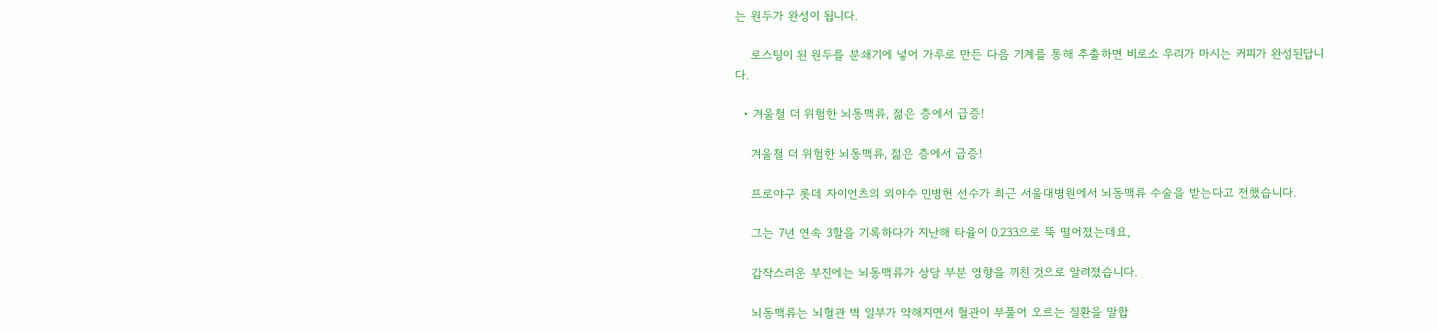는 원두가 완성이 됩니다.

    로스팅이 된 원두를 분쇄기에 넣어 가루로 만든 다음 기계를 통해 추출하면 비로소 우리가 마시는 커피가 완성된답니다.

  • 겨울철 더 위험한 뇌동맥류, 젊은 층에서 급증!

    겨울철 더 위험한 뇌동맥류, 젊은 층에서 급증!

    프로야구 롯데 자이언츠의 외야수 민병헌 선수가 최근 서울대병원에서 뇌동맥류 수술을 받는다고 전했습니다.

    그는 7년 연속 3할을 기록하다가 지난해 타율이 0.233으로 뚝 떨어졌는데요,

    갑작스러운 부진에는 뇌동맥류가 상당 부분 영향을 끼친 것으로 알려졌습니다.

    뇌동맥류는 뇌혈관 벽 일부가 약해지면서 혈관이 부풀어 오르는 질환을 말합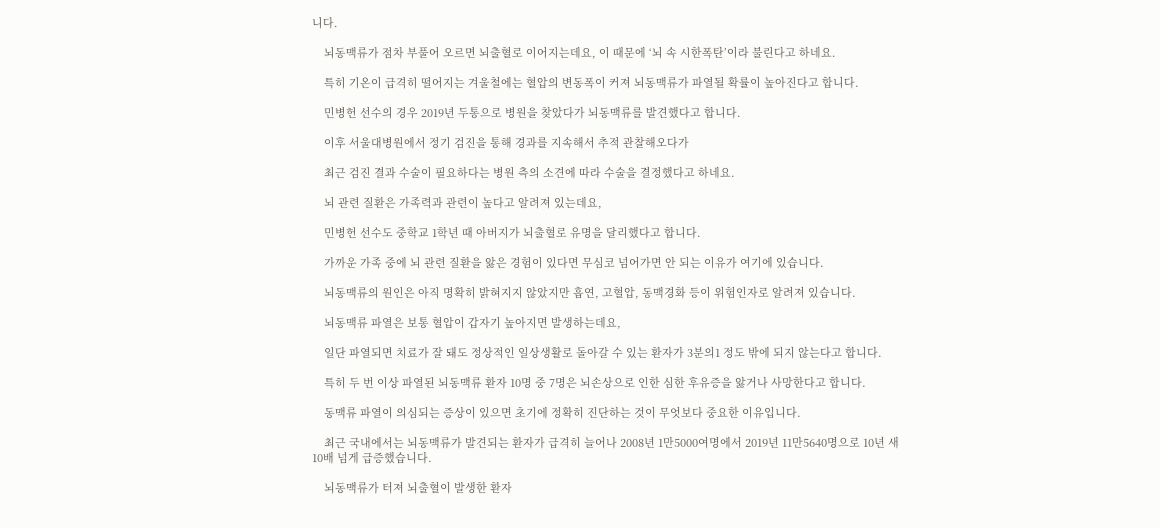니다.

    뇌동맥류가 점차 부풀어 오르면 뇌출혈로 이어지는데요, 이 때문에 ‘뇌 속 시한폭탄’이라 불린다고 하네요.

    특히 기온이 급격히 떨어지는 겨울철에는 혈압의 변동폭이 커져 뇌동맥류가 파열될 확률이 높아진다고 합니다.

    민병헌 선수의 경우 2019년 두통으로 병원을 찾았다가 뇌동맥류를 발견했다고 합니다.

    이후 서울대병원에서 정기 검진을 통해 경과를 지속해서 추적 관찰해오다가

    최근 검진 결과 수술이 필요하다는 병원 측의 소견에 따라 수술을 결정했다고 하네요.

    뇌 관련 질환은 가족력과 관련이 높다고 알려져 있는데요,

    민병헌 선수도 중학교 1학년 때 아버지가 뇌출혈로 유명을 달리했다고 합니다.

    가까운 가족 중에 뇌 관련 질환을 앓은 경험이 있다면 무심코 넘어가면 안 되는 이유가 여기에 있습니다.

    뇌동맥류의 원인은 아직 명확히 밝혀지지 않았지만 흡연, 고혈압, 동맥경화 등이 위험인자로 알려져 있습니다.

    뇌동맥류 파열은 보통 혈압이 갑자기 높아지면 발생하는데요,

    일단 파열되면 치료가 잘 돼도 정상적인 일상생활로 돌아갈 수 있는 환자가 3분의1 정도 밖에 되지 않는다고 합니다.

    특히 두 번 이상 파열된 뇌동맥류 환자 10명 중 7명은 뇌손상으로 인한 심한 후유증을 앓거나 사망한다고 합니다.

    동맥류 파열이 의심되는 증상이 있으면 초기에 정확히 진단하는 것이 무엇보다 중요한 이유입니다.

    최근 국내에서는 뇌동맥류가 발견되는 환자가 급격히 늘어나 2008년 1만5000여명에서 2019년 11만5640명으로 10년 새 10배 넘게 급증했습니다.

    뇌동맥류가 터져 뇌출혈이 발생한 환자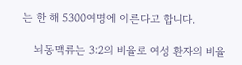는 한 해 5300여명에 이른다고 합니다.

    뇌동맥류는 3:2의 비율로 여성 환자의 비율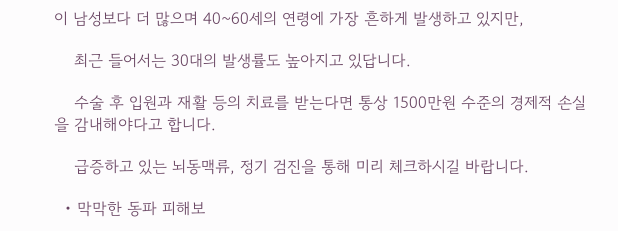이 남성보다 더 많으며 40~60세의 연령에 가장 흔하게 발생하고 있지만,

    최근 들어서는 30대의 발생률도 높아지고 있답니다.

    수술 후 입원과 재활 등의 치료를 받는다면 통상 1500만원 수준의 경제적 손실을 감내해야다고 합니다.

    급증하고 있는 뇌동맥류, 정기 검진을 통해 미리 체크하시길 바랍니다.

  • 막막한 동파 피해보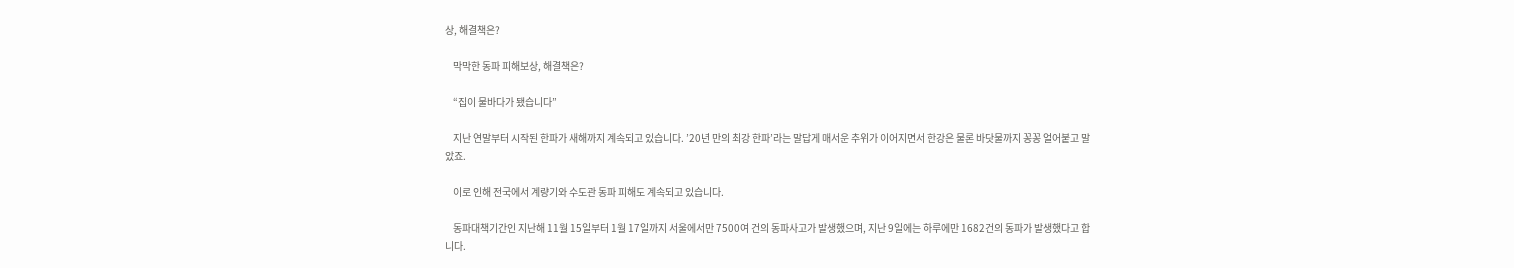상, 해결책은?

    막막한 동파 피해보상, 해결책은?

    “집이 물바다가 됐습니다”

    지난 연말부터 시작된 한파가 새해까지 계속되고 있습니다. ’20년 만의 최강 한파’라는 말답게 매서운 추위가 이어지면서 한강은 물론 바닷물까지 꽁꽁 얼어붙고 말았죠.

    이로 인해 전국에서 계량기와 수도관 동파 피해도 계속되고 있습니다.

    동파대책기간인 지난해 11월 15일부터 1월 17일까지 서울에서만 7500여 건의 동파사고가 발생했으며, 지난 9일에는 하루에만 1682건의 동파가 발생했다고 합니다.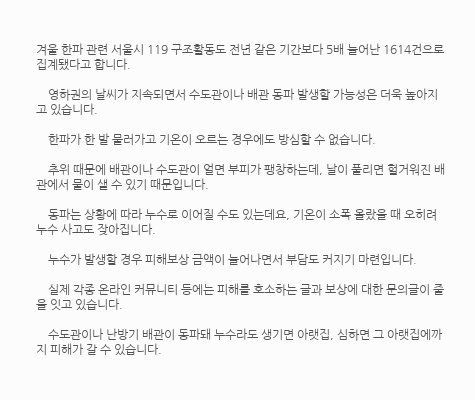겨울 한파 관련 서울시 119 구조활동도 전년 같은 기간보다 5배 늘어난 1614건으로 집계됐다고 합니다.

    영하권의 날씨가 지속되면서 수도관이나 배관 동파 발생할 가능성은 더욱 높아지고 있습니다.

    한파가 한 발 물러가고 기온이 오르는 경우에도 방심할 수 없습니다.

    추위 때문에 배관이나 수도관이 얼면 부피가 팽창하는데, 날이 풀리면 헐거워진 배관에서 물이 샐 수 있기 때문입니다.

    동파는 상황에 따라 누수로 이어질 수도 있는데요, 기온이 소폭 올랐을 때 오히려 누수 사고도 잦아집니다.

    누수가 발생할 경우 피해보상 금액이 늘어나면서 부담도 커지기 마련입니다.

    실제 각종 온라인 커뮤니티 등에는 피해를 호소하는 글과 보상에 대한 문의글이 줄을 잇고 있습니다.

    수도관이나 난방기 배관이 동파돼 누수라도 생기면 아랫집, 심하면 그 아랫집에까지 피해가 갈 수 있습니다.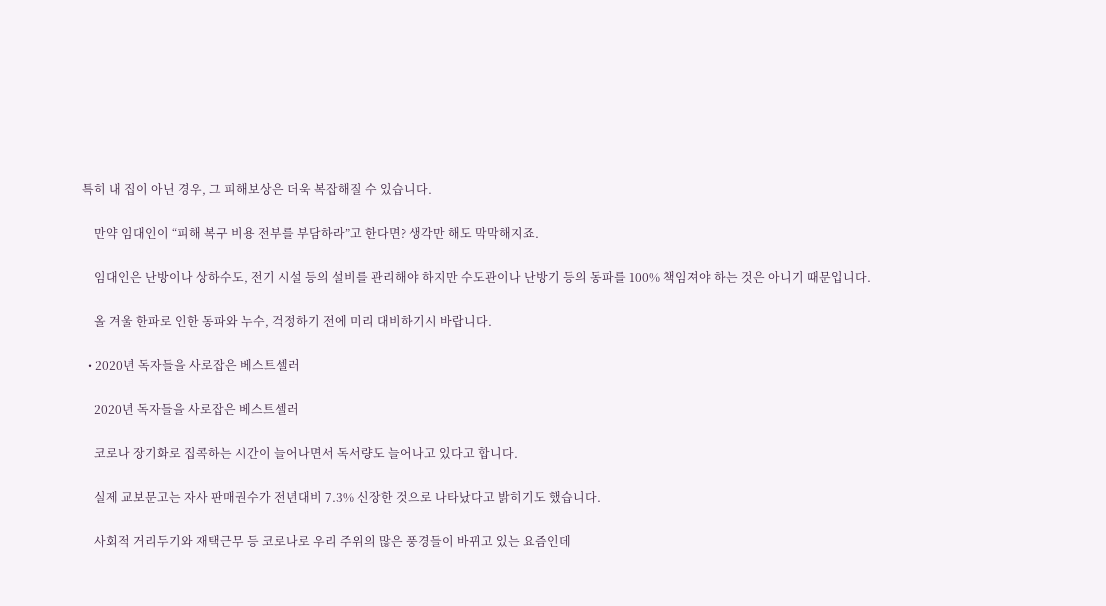특히 내 집이 아닌 경우, 그 피해보상은 더욱 복잡해질 수 있습니다.

    만약 임대인이 “피해 복구 비용 전부를 부담하라”고 한다면? 생각만 해도 막막해지죠.

    임대인은 난방이나 상하수도, 전기 시설 등의 설비를 관리해야 하지만 수도관이나 난방기 등의 동파를 100% 책임져야 하는 것은 아니기 때문입니다.

    올 겨울 한파로 인한 동파와 누수, 걱정하기 전에 미리 대비하기시 바랍니다.

  • 2020년 독자들을 사로잡은 베스트셀러

    2020년 독자들을 사로잡은 베스트셀러

    코로나 장기화로 집콕하는 시간이 늘어나면서 독서량도 늘어나고 있다고 합니다.

    실제 교보문고는 자사 판매권수가 전년대비 7.3% 신장한 것으로 나타났다고 밝히기도 했습니다.

    사회적 거리두기와 재택근무 등 코로나로 우리 주위의 많은 풍경들이 바뀌고 있는 요즘인데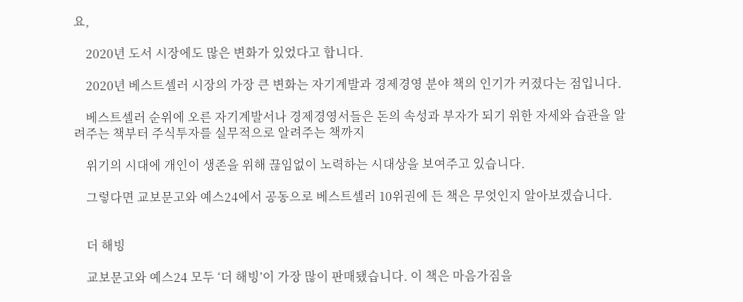요,

    2020년 도서 시장에도 많은 변화가 있었다고 합니다.

    2020년 베스트셀러 시장의 가장 큰 변화는 자기계발과 경제경영 분야 책의 인기가 커졌다는 점입니다.

    베스트셀러 순위에 오른 자기계발서나 경제경영서들은 돈의 속성과 부자가 되기 위한 자세와 습관을 알려주는 책부터 주식투자를 실무적으로 알려주는 책까지

    위기의 시대에 개인이 생존을 위해 끊임없이 노력하는 시대상을 보여주고 있습니다.

    그렇다면 교보문고와 예스24에서 공동으로 베스트셀러 10위권에 든 책은 무엇인지 알아보겠습니다.


    더 해빙

    교보문고와 예스24 모두 ‘더 해빙’이 가장 많이 판매됐습니다. 이 책은 마음가짐을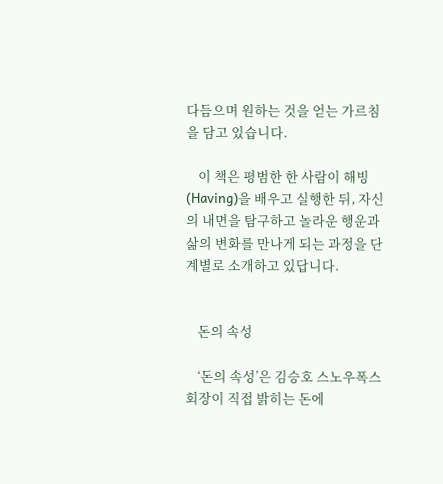다듬으며 원하는 것을 얻는 가르침을 담고 있습니다.

    이 책은 평범한 한 사람이 해빙(Having)을 배우고 실행한 뒤, 자신의 내면을 탐구하고 놀라운 행운과 삶의 변화를 만나게 되는 과정을 단계별로 소개하고 있답니다.


    돈의 속성

    ‘돈의 속성’은 김승호 스노우폭스 회장이 직접 밝히는 돈에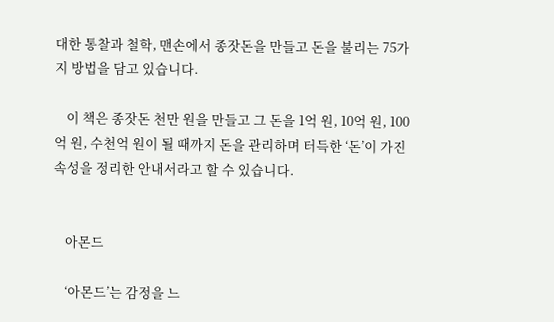대한 통찰과 철학, 맨손에서 종잣돈을 만들고 돈을 불리는 75가지 방법을 담고 있습니다.

    이 책은 종잣돈 천만 원을 만들고 그 돈을 1억 원, 10억 원, 100억 원, 수천억 원이 될 때까지 돈을 관리하며 터득한 ‘돈’이 가진 속성을 정리한 안내서라고 할 수 있습니다.


    아몬드

    ‘아몬드’는 감정을 느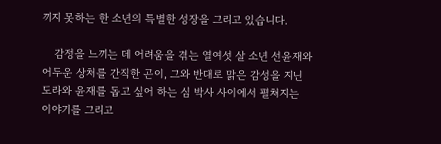끼지 못하는 한 소년의 특별한 성장을 그리고 있습니다.

    감정을 느끼는 데 어려움을 겪는 열여섯 살 소년 선윤재와 어두운 상처를 간직한 곤이, 그와 반대로 맑은 감성을 지닌 도라와 윤재를 돕고 싶어 하는 심 박사 사이에서 펼쳐지는 이야기를 그리고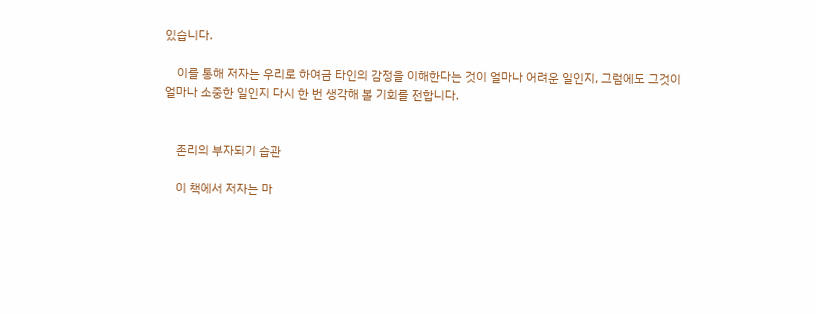있습니다.

    이를 통해 저자는 우리로 하여금 타인의 감정을 이해한다는 것이 얼마나 어려운 일인지, 그럼에도 그것이 얼마나 소중한 일인지 다시 한 번 생각해 볼 기회를 전합니다.


    존리의 부자되기 습관

    이 책에서 저자는 마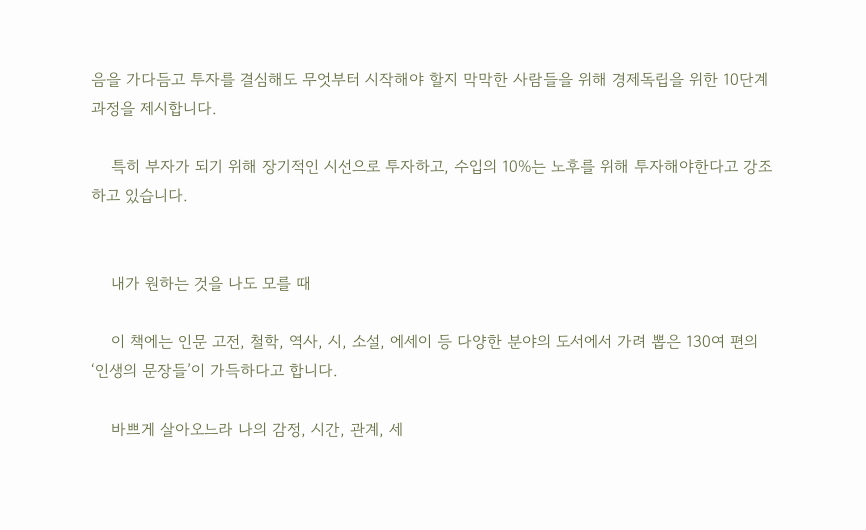음을 가다듬고 투자를 결심해도 무엇부터 시작해야 할지 막막한 사람들을 위해 경제독립을 위한 10단계 과정을 제시합니다.

    특히 부자가 되기 위해 장기적인 시선으로 투자하고, 수입의 10%는 노후를 위해 투자해야한다고 강조하고 있습니다.


    내가 원하는 것을 나도 모를 때

    이 책에는 인문 고전, 철학, 역사, 시, 소설, 에세이 등 다양한 분야의 도서에서 가려 뽑은 130여 편의 ‘인생의 문장들’이 가득하다고 합니다.

    바쁘게 살아오느라 나의 감정, 시간, 관계, 세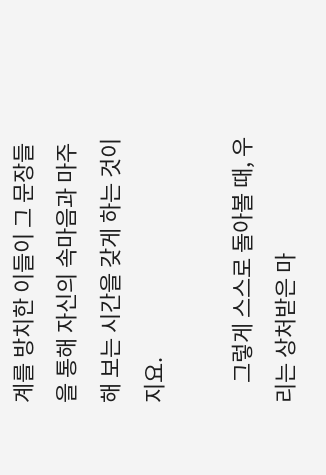계를 방치한 이들이 그 문장들을 통해 자신의 속마음과 마주해 보는 시간을 갖게 하는 것이지요.

    그렇게 스스로 돌아볼 때, 우리는 상처받은 마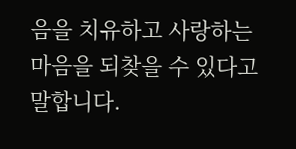음을 치유하고 사랑하는 마음을 되찾을 수 있다고 말합니다.